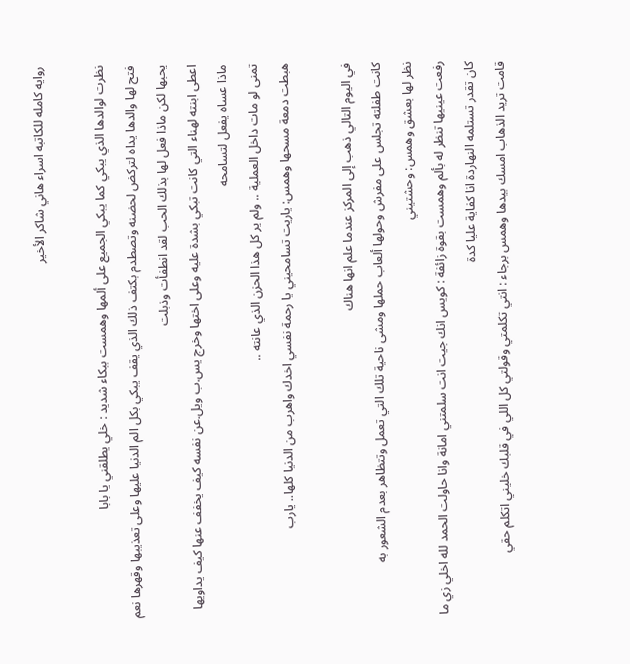روايه كامله للكاتبه اسراء هاني شاكر الأخير

نظرت لوالدها الذي يبكي كما يبكي الجميع على ألمها وهمست ببكاء شديد : خلي يطلقني يا بابا
فتح لها والدها يداه لتركض لحضنه وتصطدم بكتف ذلك الذي يقف يبكي بكل الم الدنيا عليها وعلى تعذيبها وقهرها نعم يحبها لكن ماذا فعل لها بذلك الحب لقد انطفأت وذبلت
اعطى ابنته لهناء التي كانت تبكي بشدة عليه وعلى اختها وخرج يس.ب ويل.عن نفسه كيف يخفف عنها كيف يداويها ماذا عساه يفعل لتسامحه
تمنى لو مات داخل العملية .. ولم ير كل هذا الحزن الذي عانته ..
هبطت دمعة مسحها وهمس: ياريت تسامحيني يا رحمة نفسي اخدك واهرب من الدنيا كلها.. يارب

في اليوم التالي ذهب إلى المركز عندما علم انها هناك
كانت طفلته تجلس على مفرش وحولها ألعاب حملها ومشى ناحية تلك التي تعمل وتتظاهر بعدم الشعور به
نظر لها بعشق وهمس: وحشتيني
رفعت عينيها تنظر له بألم وهمست بقوة زائفة : كويس انك جيت انت سلمتني امانة وانا حاولت الحمد لله اخلي زي ما كان تقدر تستلمه النهاردة انا كفاية عليا كدة
قامت تريد الذهاب امسك بيدها وهمس برجاء : انتي تكلمتي وقولتي كل اللي في قلبك خليني اتكلم حقي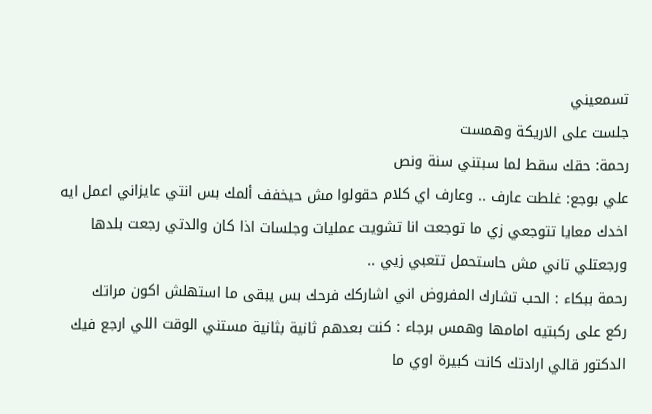تسمعيني
جلست على الاريكة وهمست
رحمة: حقك سقط لما سبتني سنة ونص
علي بوجع: غلطت عارف .. وعارف اي كلام حقولوا مش حيخفف ألمك بس انتي عايزاني اعمل ايه اخدك معايا تتوجعي زي ما توجعت انا تشويت عمليات وجلسات اذا كان والدتي رجعت بلدها ورجعتلي تاني مش حاستحمل تتعبي زيي ..
رحمة ببكاء : الحب تشارك المفروض اني اشاركك فرحك بس يبقى ما استهلش اكون مراتك
ركع على ركبتيه امامها وهمس برجاء : كنت بعدهم ثانية بثانية مستني الوقت اللي ارجع فيك الدكتور قالي ارادتك كانت كبيرة اوي ما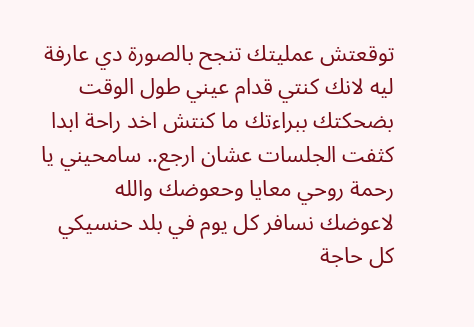توقعتش عمليتك تنجح بالصورة دي عارفة ليه لانك كنتي قدام عيني طول الوقت بضحكتك ببراءتك ما كنتش اخد راحة ابدا كثفت الجلسات عشان ارجع.. سامحيني يا رحمة روحي معايا وحعوضك والله لاعوضك نسافر كل يوم في بلد حنسيكي كل حاجة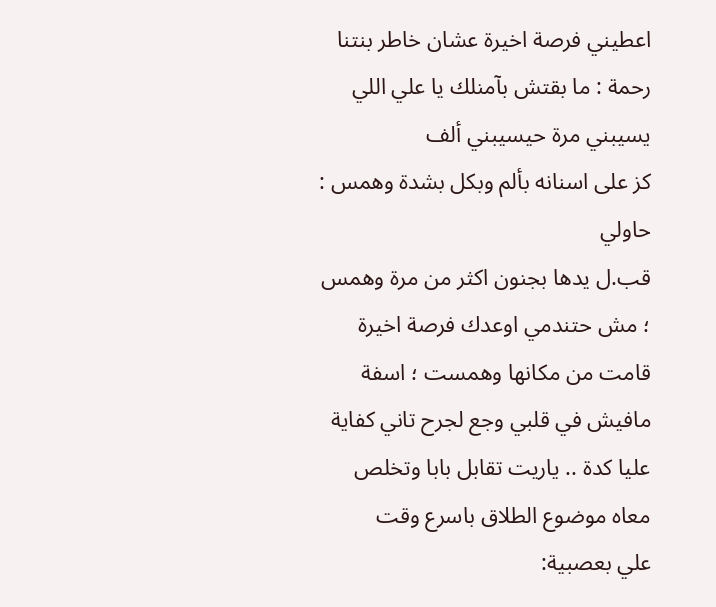اعطيني فرصة اخيرة عشان خاطر بنتنا
رحمة : ما بقتش بآمنلك يا علي اللي يسيبني مرة حيسيبني ألف
كز على اسنانه بألم وبكل بشدة وهمس : حاولي
قب.ل يدها بجنون اكثر من مرة وهمس ؛ مش حتندمي اوعدك فرصة اخيرة
قامت من مكانها وهمست ؛ اسفة مافيش في قلبي وجع لجرح تاني كفاية عليا كدة .. ياريت تقابل بابا وتخلص معاه موضوع الطلاق باسرع وقت
علي بعصبية: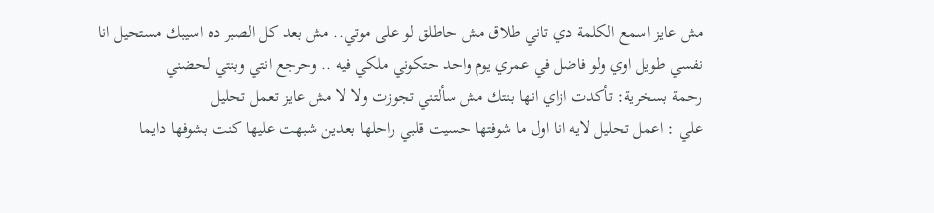مش عايز اسمع الكلمة دي تاني طلاق مش حاطلق لو على موتي.. مش بعد كل الصبر ده اسيبك مستحيل انا نفسي طويل اوي ولو فاضل في عمري يوم واحد حتكوني ملكي فيه .. وحرجع انتي وبنتي لحضني
رحمة بسخرية: تأكدت ازاي انها بنتك مش سألتني تجوزت ولا لا مش عايز تعمل تحليل
علي : اعمل تحليل لايه انا اول ما شوفتها حسيت قلبي راحلها بعدين شبهت عليها كنت بشوفها دايما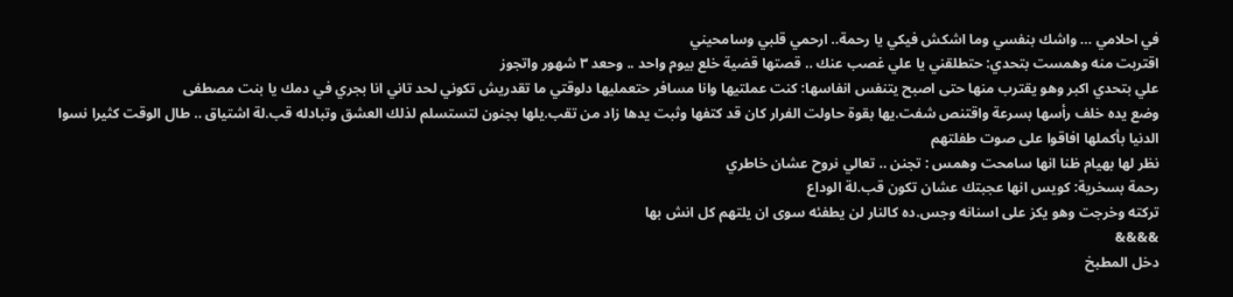في احلامي … واشك بنفسي وما اشكش فيكي يا رحمة.. ارحمي قلبي وسامحيني
اقتربت منه وهمست بتحدي: حتطلقني يا علي غصب عنك .. قصتها قضية خلع بيوم واحد .. وحعد ٣ شهور واتجوز
علي بتحدي اكبر وهو يقترب منها حتى اصبح يتنفس انفاسها: كنت عملتيها وانا مسافر حتعمليها دلوقتي ما تقدريش تكوني لحد تاني انا بجري في دمك يا بنت مصطفى
وضع يده خلف رأسها بسرعة واقتنص شفت.يها بقوة حاولت الفرار كان قد كتفها وثبت يدها زاد من تقب.يلها بجنون لتستسلم لذلك العشق وتبادله قب.لة اشتياق .. طال الوقت كثيرا نسوا الدنيا بأكملها افاقوا على صوت طفلتهم
نظر لها بهيام ظنا انها سامحت وهمس : تجنن .. تعالي نروح عشان خاطري
رحمة بسخرية: كويس انها عجبتك عشان تكون قب.لة الوداع
تركته وخرجت وهو يكز على اسنانه وجس.ده كالنار لن يطفئه سوى ان يلتهم كل انش بها
&&&&
دخل المطبخ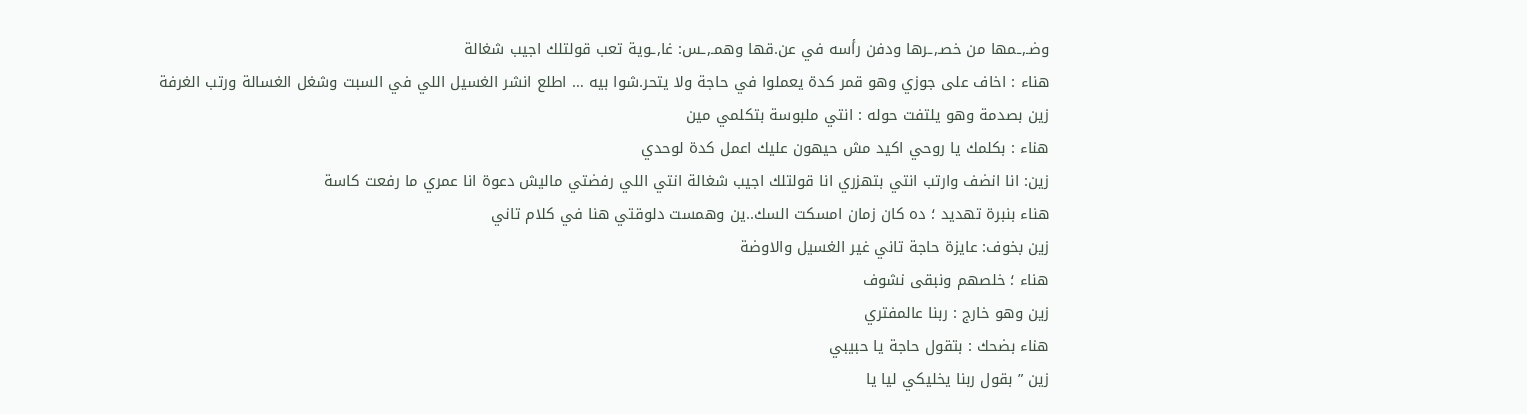وضـ,ـمها من خصـ,ـرها ودفن رأسه في عن.قها وهمـ,ـس: غا,ـوية تعب قولتلك اجيب شغالة
هناء : اخاف على جوزي وهو قمر كدة يعملوا في حاجة ولا يتحر.شوا بيه … اطلع انشر الغسيل اللي في السبت وشغل الغسالة ورتب الغرفة
زين بصدمة وهو يلتفت حوله : انتي ملبوسة بتكلمي مين
هناء : بكلمك يا روحي اكيد مش حيهون عليك اعمل كدة لوحدي
زين: انا انضف وارتب انتي بتهزري انا قولتلك اجيب شغالة انتي اللي رفضتي ماليش دعوة انا عمري ما رفعت كاسة
هناء بنبرة تهديد ؛ ده كان زمان امسكت السك..ين وهمست دلوقتي هنا في كلام تاني
زين بخوف: عايزة حاجة تاني غير الغسيل والاوضة
هناء ؛ خلصهم ونبقى نشوف
زين وهو خارج : ربنا عالمفتري
هناء بضحك : بتقول حاجة يا حبيبي
زين ” بقول ربنا يخليكي ليا يا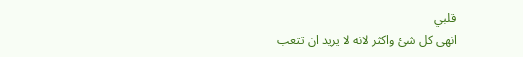قلبي
انهى كل شئ واكثر لانه لا يريد ان تتعب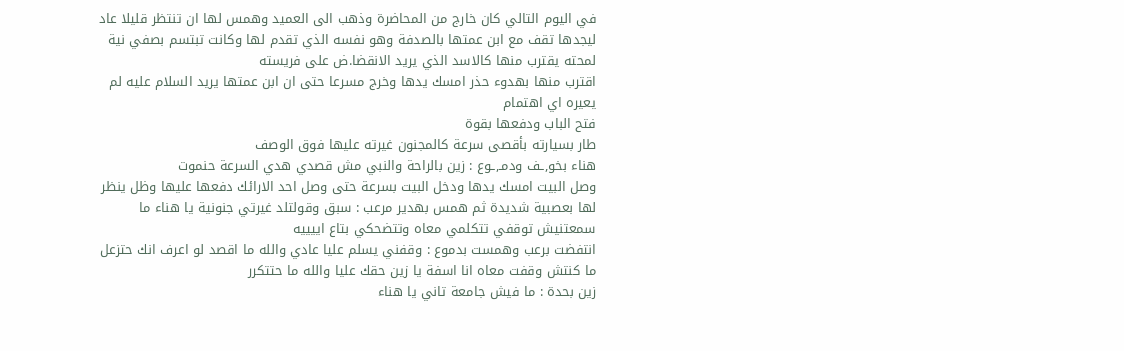في اليوم التالي كان خارج من المحاضرة وذهب الى العميد وهمس لها ان تنتظر قليلا عاد ليجدها تقف مع ابن عمتها بالصدفة وهو نفسه الذي تقدم لها وكانت تبتسم بصفي نية
لمحته يقترب منها كالاسد الذي يريد الانقضا.ض على فريسته
اقترب منها بهدوء حذر امسك يدها وخرج مسرعا حتى ان ابن عمتها يريد السلام عليه لم يعيره اي اهتمام
فتح الباب ودفعها بقوة
طار بسيارته بأقصى سرعة كالمجنون غيرته عليها فوق الوصف
هناء بخو,ـف ودمـ,ـوع : زين بالراحة والنبي مش قصدي هدي السرعة حنموت
وصل البيت امسك يدها ودخل البيت بسرعة حتى وصل احد الارائك دفعها عليها وظل ينظر لها بعصبية شديدة ثم همس بهدير مرعب : سبق وقولتلد غيرتي جنونية يا هناء ما سمعتنيش توقفي تتكلمي معاه وتتضحكي بتاع اييييه
انتفضت برعب وهمست بدموع : وقفني يسلم عليا عادي والله ما اقصد لو اعرف انك حتزعل ما كنتش وقفت معاه انا اسفة يا زين حقك عليا والله ما حتتكرر
زين بحدة : ما فيش جامعة تاني يا هناء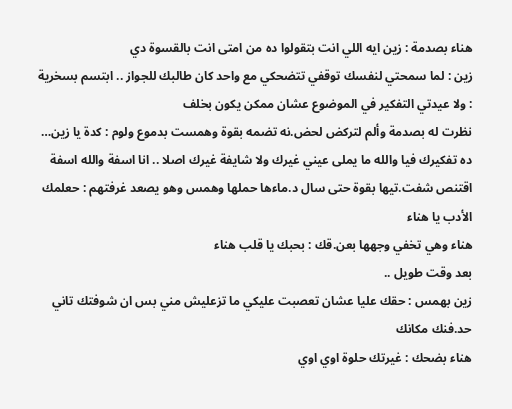هناء بصدمة : زين ايه اللي انت بتقولوا ده من امتى انت بالقسوة دي
زين : لما سمحتي لنفسك توقفي تتضحكي مع واحد كان طالبك للجواز .. ابتسم بسخرية : ولا عيدتي التفكير في الموضوع عشان ممكن يكون بخلف
نظرت له بصدمة وألم لتركض لحض.نه تضمه بقوة وهمست بدموع ولوم : كدة يا زين… ده تفكيرك فيا والله ما يملى عيني غيرك ولا شايفة غيرك اصلا .. انا اسفة والله اسفة
اقتنص شفت.تيها بقوة حتى سال د.ماءها حملها وهمس وهو يصعد غرفتهم : حعلمك الأدب يا هناء
هناء وهي تخفي وجهها بعن.قك : بحبك يا قلب هناء
بعد وقت طويل ..
زين بهمس : حقك عليا عشان تعصبت عليكي ما تزعليش مني بس ان شوفتك تاني حد.فنك مكانك
هناء بضحك : غيرتك حلوة اوي اوي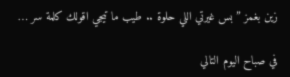زين بغمز ” بس غيرتي اللي حلوة .. طيب ما تيجي اقولك كلمة سر …

في صباح اليوم التالي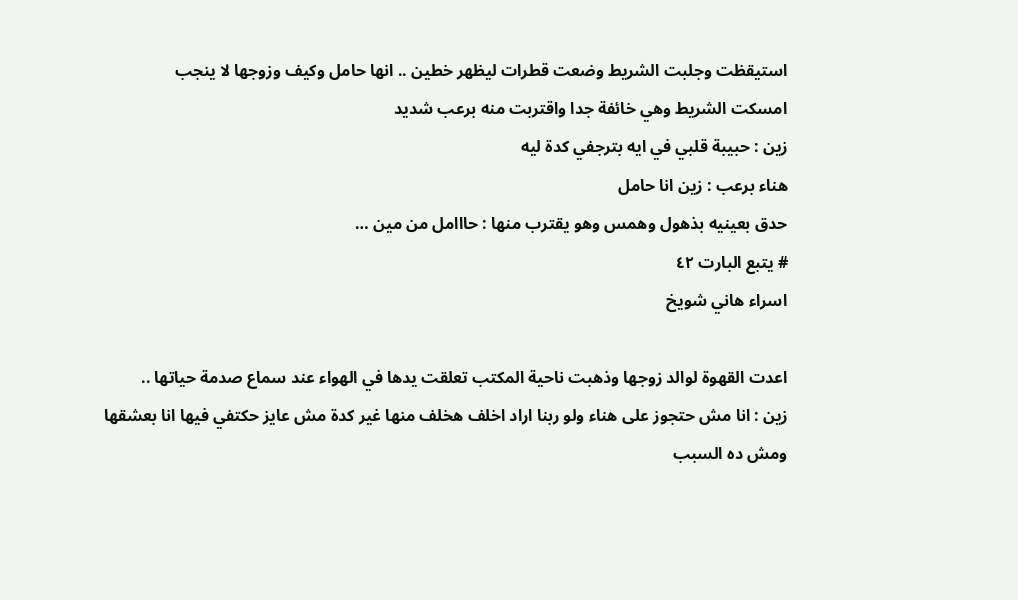استيقظت وجلبت الشريط وضعت قطرات ليظهر خطين .. انها حامل وكيف وزوجها لا ينجب
امسكت الشريط وهي خائفة جدا واقتربت منه برعب شديد
زين : حبيبة قلبي في ايه بترجفي كدة ليه
هناء برعب : زين انا حامل
حدق بعينيه بذهول وهمس وهو يقترب منها : حااامل من مين …
# يتبع البارت ٤٢
اسراء هاني شويخ

اعدت القهوة لوالد زوجها وذهبت ناحية المكتب تعلقت يدها في الهواء عند سماع صدمة حياتها ..
زين : انا مش حتجوز على هناء ولو ربنا اراد اخلف هخلف منها غير كدة مش عايز حكتفي فيها انا بعشقها ومش ده السبب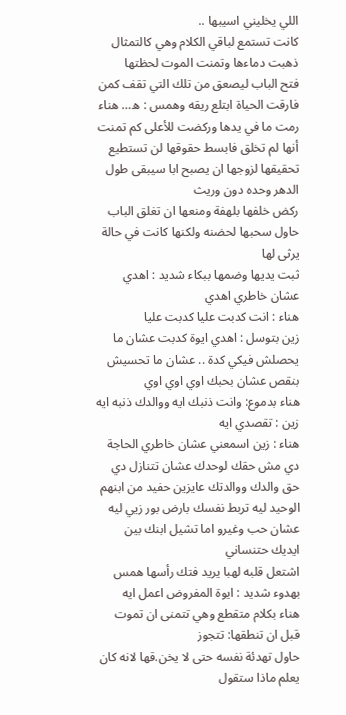اللي يخليني اسيبها ..
كانت تستمع لباقي الكلام وهي كالتمثال ذهبت دماءها وتمنت الموت لحظتها
فتح الباب ليصعق من تلك التي تقف كمن فارقت الحياة ابتلع ريقه وهمس : ه… هناء
رمت ما في يدها وركضت للأعلى كم تمنت أنها لم تخلق فابسط حقوقها لن تستطيع تحقيقها لزوجها ان يصبح ابا سيبقى طول الدهر وحده دون وريث
ركض خلفها بلهفة ومنعها ان تغلق الباب حاول سحبها لحضنه ولكنها كانت في حالة يرثى لها
ثبت يديها وضمها ببكاء شديد : اهدي عشان خاطري اهدي
هناء : انت كدبت عليا كدبت عليا
زين بتوسل : اهدي ايوة كدبت عشان ما يحصلش فيكي كدة .. عشان ما تحسيش بنقص عشان بحبك اوي اوي اوي
هناء بدموع: وانت ذنبك ايه ووالدك ذنبه ايه
زين : تقصدي ايه
هناء : زين اسمعني عشان خاطري الحاجة دي مش حقك لوحدك عشان تتنازل دي حق والدك ووالدتك عايزين حفيد من ابنهم الوحيد ليه تربط نفسك بارض بور زيي ليه عشان حب وغيرو اما تشيل ابنك بين ايديك حتنساني
اشتعل قلبه لهبا يريد فتك رأسها همس بهدوء شديد : ايوة المفروض اعمل ايه
هناء بكلام متقطع وهي تتمنى ان تموت قبل ان تنطقها: تتجوز
حاول تهدئة نفسه حتى لا يخن.قها لانه كان يعلم ماذا ستقول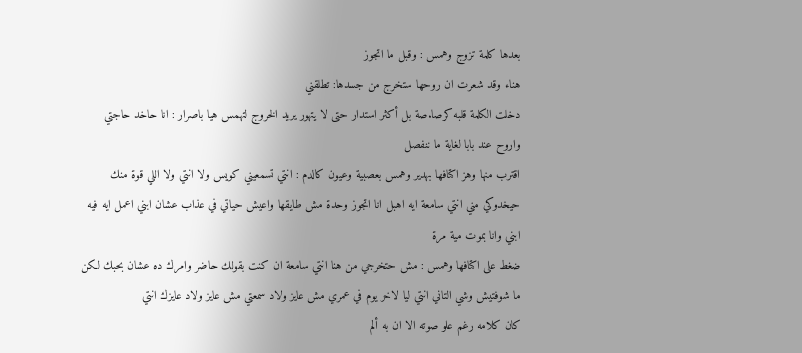بعدها كلمة تزوج وهمس : وقبل ما اتجوز
هناء وقد شعرت ان روحها ستخرج من جسدها: تطلقني
دخلت الكلمة قلبه كرصا.صة بل أكثر استدار حتى لا يتهور يريد الخروج لتهمس هيا باصرار : انا حاخد حاجتي واروح عند بابا لغاية ما ننفصل
اقترب منها وهز اكتافها بهدير وهمس بعصبية وعيون كالدم : انتي تسمعيني كويس ولا انتي ولا اللي قوة منك حيخدوكي مني انتي سامعة ايه اهبل انا اتجوز وحدة مش طايقها واعيش حياتي في عذاب عشان ابني اعمل ايه فيه ابني وانا بموت مية مرة
ضغط على اكتافها وهمس : مش حتخرجي من هنا انتي سامعة ان كنت بقولك حاضر وامرك ده عشان بحبك لكن ما شوفتيش وشي التاني انتي ليا لاخر يوم في عمري مش عايز ولاد سمعتي مش عايز ولاد عايزك انتي
كان كلامه رغم علو صوته الا ان به ألم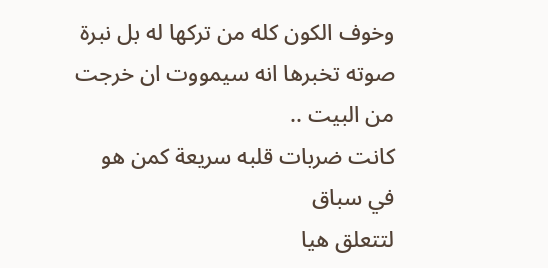وخوف الكون كله من تركها له بل نبرة صوته تخبرها انه سيمووت ان خرجت من البيت ..
كانت ضربات قلبه سريعة كمن هو في سباق
لتتعلق هيا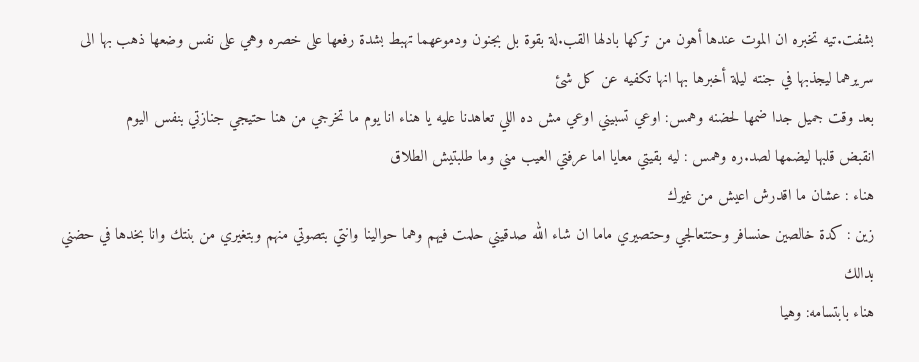بشفت.تيه تخبره ان الموت عندها أهون من تركها بادلها القب.لة بقوة بل بجنون ودموعهما تهبط بشدة رفعها على خصره وهي على نفس وضعها ذهب بها الى سريرهما ليجذبها في جنته ليلة أخبرها بها انها تكفيه عن كل شئ
بعد وقت جميل جدا ضمها لحضنه وهمس: اوعي تسبيني اوعي مش ده اللي تعاهدنا عليه يا هناء انا يوم ما تخرجي من هنا حتيجي جنازتي بنفس اليوم
انقبض قلبها ليضمها لصد.ره وهمس : ليه بقيتي معايا اما عرفتي العيب مني وما طلبتيش الطلاق
هناء : عشان ما اقدرش اعيش من غيرك
زين : كدة خالصين حنسافر وحتتعالجي وحتصيري ماما ان شاء الله صدقيني حلمت فيهم وهما حوالينا وانتي بتصوتي منهم وبتغيري من بنتك وانا بخدها في حضني بدالك
هناء بابتسامه: وهيا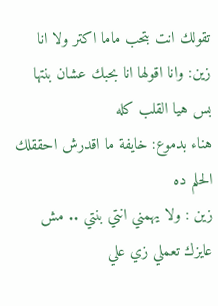تقولك انت بتحب ماما اكتر ولا انا
زين: وانا اقولها انا بحبك عشان بنتها بس هيا القلب كله
هناء بدموع: خايفة ما اقدرش احققلك الحلم ده
زين : ولا يهمني انتي بنتي .. مش عايزك تعملي زي علي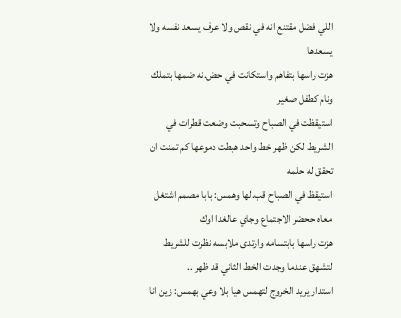اللي فضل مقتنع انه في نقص ولا عرف يسعد نفسه ولا يسعدها
هزت راسها بتفاهم واستكانت في حض.نه ضمها بتملك ونام كطفل صغير
استيقظت في الصباح وتسحبت وضعت قطرات في الشريط لكن ظهر خط واحد هبطت دموعها كم تمنت ان تحقق له حلمه
استيقظ في الصباح قب.لها وهمس: بابا مصمم اشتغل معاه ححضر الاجتماع وجاي عالغدا اوك
هزت راسها بابتسامه وارتدى ملابسه نظرت للشريط لتشهق عندما وجدت الخط الثاني قد ظهر ..
استدار يريد الخروج لتهمس هيا بلا وعي بهمس: زين انا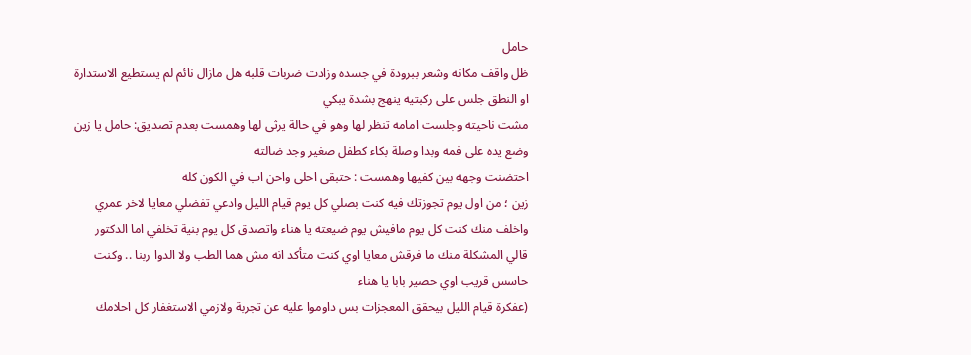حامل
ظل واقف مكانه وشعر ببرودة في جسده وزادت ضربات قلبه هل مازال نائم لم يستطيع الاستدارة او النطق جلس على ركبتيه ينهج بشدة يبكي
مشت ناحيته وجلست امامه تنظر لها وهو في حالة يرثى لها وهمست بعدم تصديق: حامل يا زين
وضع يده على فمه وبدا وصلة بكاء كطفل صغير وجد ضالته
احتضنت وجهه بين كفيها وهمست : حتبقى احلى واحن اب في الكون كله
زين ؛ من اول يوم تجوزتك فيه كنت بصلي كل يوم قيام الليل وادعي تفضلي معايا لاخر عمري واخلف منك كنت كل يوم مافيش يوم ضيعته يا هناء واتصدق كل يوم بنية تخلفي اما الدكتور قالي المشكلة منك ما فرقش معايا اوي كنت متأكد انه مش هما الطب ولا الدوا ربنا .. وكنت حاسس قريب اوي حصير بابا يا هناء
(عفكرة قيام الليل بيحقق المعجزات بس داوموا عليه عن تجربة ولازمي الاستغفار كل احلامك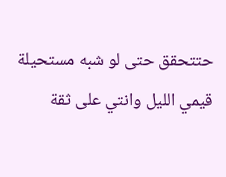حتتحقق حتى لو شبه مستحيلة قيمي الليل وانتي على ثقة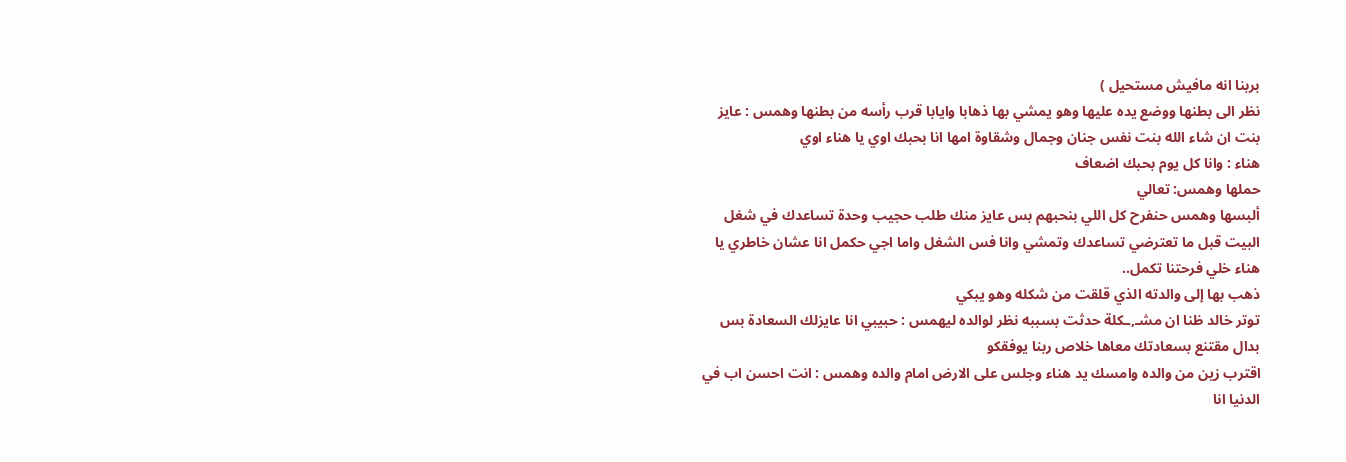بربنا انه مافيش مستحيل )
نظر الى بطنها ووضع يده عليها وهو يمشي بها ذهابا وايابا قرب رأسه من بطنها وهمس : عايز بنت ان شاء الله بنت نفس جنان وجمال وشقاوة امها انا بحبك اوي يا هناء اوي
هناء : وانا كل يوم بحبك اضعاف
حملها وهمس: تعالي
ألبسها وهمس حنفرح كل اللي بنحبهم بس عايز منك طلب حجيب وحدة تساعدك في شغل البيت قبل ما تعترضي تساعدك وتمشي وانا فس الشغل واما اجي حكمل انا عشان خاطري يا هناء خلي فرحتنا تكمل..
ذهب بها إلى والدته الذي قلقت من شكله وهو يبكي
توتر خالد ظنا ان مشـ,ـكلة حدثت بسببه نظر لوالده ليهمس : حبيبي انا عايزلك السعادة بس بدال مقتنع بسعادتك معاها خلاص ربنا يوفقكو
اقترب زين من والده وامسك يد هناء وجلس على الارض امام والده وهمس : انت احسن اب في الدنيا انا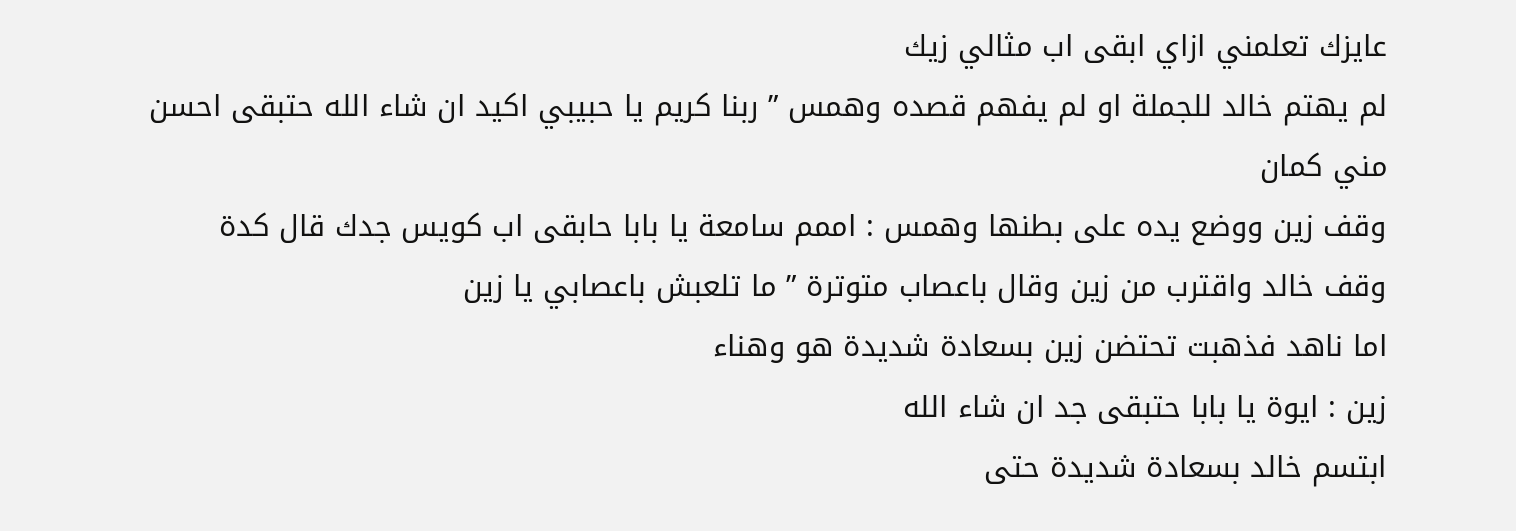عايزك تعلمني ازاي ابقى اب مثالي زيك
لم يهتم خالد للجملة او لم يفهم قصده وهمس ” ربنا كريم يا حبيبي اكيد ان شاء الله حتبقى احسن مني كمان
وقف زين ووضع يده على بطنها وهمس : اممم سامعة يا بابا حابقى اب كويس جدك قال كدة
وقف خالد واقترب من زين وقال باعصاب متوترة ” ما تلعبش باعصابي يا زين
اما ناهد فذهبت تحتضن زين بسعادة شديدة هو وهناء
زين : ايوة يا بابا حتبقى جد ان شاء الله
ابتسم خالد بسعادة شديدة حتى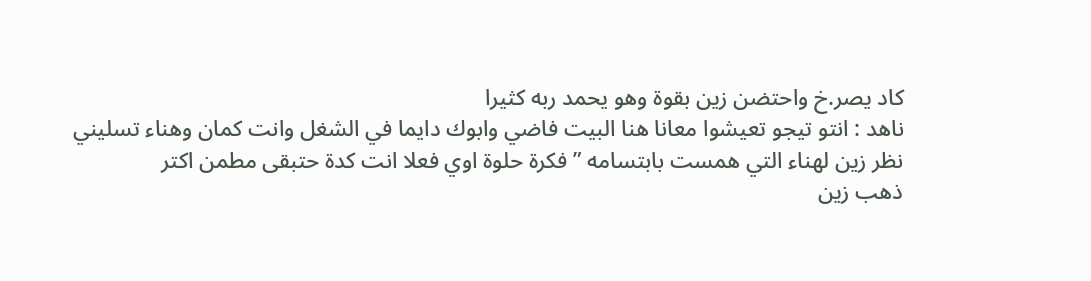كاد يصر.خ واحتضن زين بقوة وهو يحمد ربه كثيرا
ناهد : انتو تيجو تعيشوا معانا هنا البيت فاضي وابوك دايما في الشغل وانت كمان وهناء تسليني
نظر زين لهناء التي همست بابتسامه ” فكرة حلوة اوي فعلا انت كدة حتبقى مطمن اكتر
ذهب زين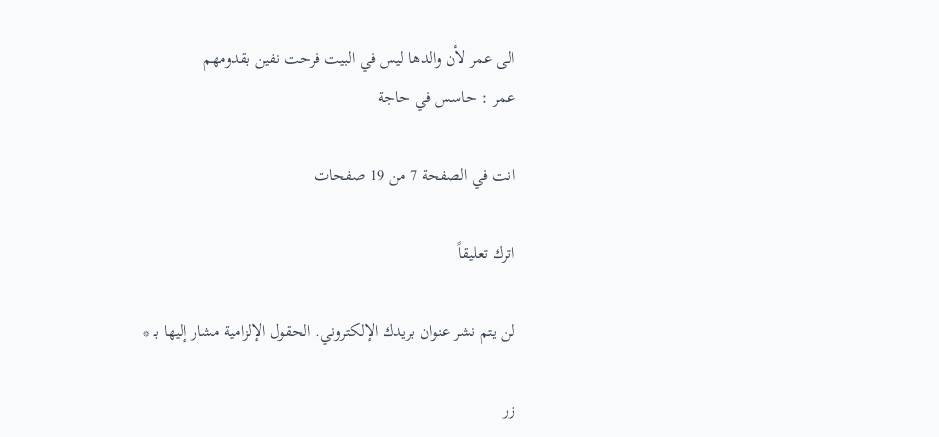الى عمر لأن والدها ليس في البيت فرحت نفين بقدومهم
عمر : حاسس في حاجة

انت في الصفحة 7 من 19 صفحات

اترك تعليقاً

لن يتم نشر عنوان بريدك الإلكتروني. الحقول الإلزامية مشار إليها بـ *

زر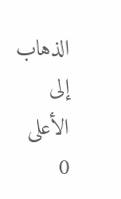الذهاب إلى الأعلى
0